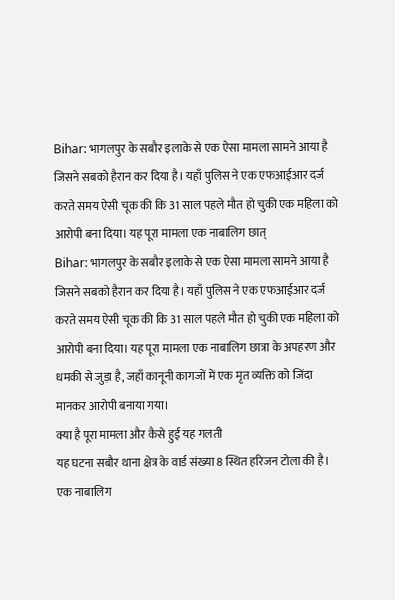Bihar: भागलपुर के सबौर इलाके से एक ऐसा मामला सामने आया है जिसने सबको हैरान कर दिया है। यहाँ पुलिस ने एक एफआईआर दर्ज करते समय ऐसी चूक की कि 31 साल पहले मौत हो चुकी एक महिला को आरोपी बना दिया। यह पूरा मामला एक नाबालिग छात्
Bihar: भागलपुर के सबौर इलाके से एक ऐसा मामला सामने आया है जिसने सबको हैरान कर दिया है। यहाँ पुलिस ने एक एफआईआर दर्ज करते समय ऐसी चूक की कि 31 साल पहले मौत हो चुकी एक महिला को आरोपी बना दिया। यह पूरा मामला एक नाबालिग छात्रा के अपहरण और धमकी से जुड़ा है, जहाँ कानूनी कागजों में एक मृत व्यक्ति को जिंदा मानकर आरोपी बनाया गया।
क्या है पूरा मामला और कैसे हुई यह गलती
यह घटना सबौर थाना क्षेत्र के वार्ड संख्या 8 स्थित हरिजन टोला की है। एक नाबालिग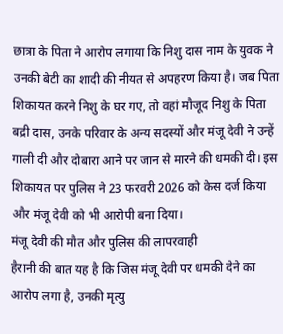छात्रा के पिता ने आरोप लगाया कि निशु दास नाम के युवक ने उनकी बेटी का शादी की नीयत से अपहरण किया है। जब पिता शिकायत करने निशु के घर गए, तो वहां मौजूद निशु के पिता बद्री दास, उनके परिवार के अन्य सदस्यों और मंजू देवी ने उन्हें गाली दी और दोबारा आने पर जान से मारने की धमकी दी। इस शिकायत पर पुलिस ने 23 फरवरी 2026 को केस दर्ज किया और मंजू देवी को भी आरोपी बना दिया।
मंजू देवी की मौत और पुलिस की लापरवाही
हैरानी की बात यह है कि जिस मंजू देवी पर धमकी देने का आरोप लगा है, उनकी मृत्यु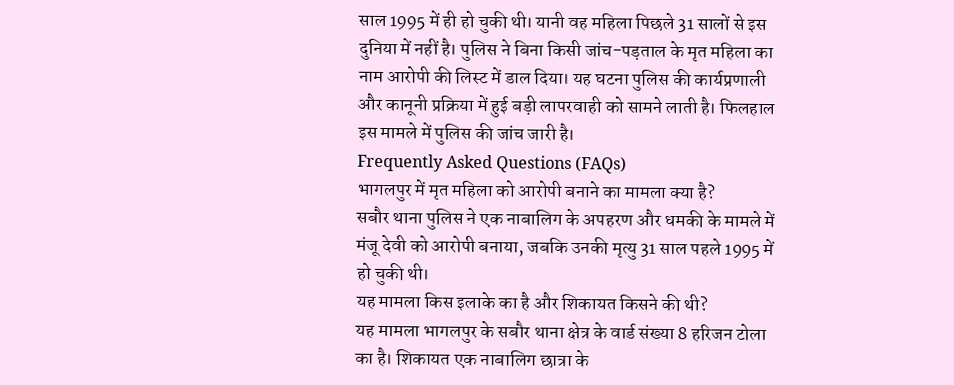साल 1995 में ही हो चुकी थी। यानी वह महिला पिछले 31 सालों से इस दुनिया में नहीं है। पुलिस ने बिना किसी जांच-पड़ताल के मृत महिला का नाम आरोपी की लिस्ट में डाल दिया। यह घटना पुलिस की कार्यप्रणाली और कानूनी प्रक्रिया में हुई बड़ी लापरवाही को सामने लाती है। फिलहाल इस मामले में पुलिस की जांच जारी है।
Frequently Asked Questions (FAQs)
भागलपुर में मृत महिला को आरोपी बनाने का मामला क्या है?
सबौर थाना पुलिस ने एक नाबालिग के अपहरण और धमकी के मामले में मंजू देवी को आरोपी बनाया, जबकि उनकी मृत्यु 31 साल पहले 1995 में हो चुकी थी।
यह मामला किस इलाके का है और शिकायत किसने की थी?
यह मामला भागलपुर के सबौर थाना क्षेत्र के वार्ड संख्या 8 हरिजन टोला का है। शिकायत एक नाबालिग छात्रा के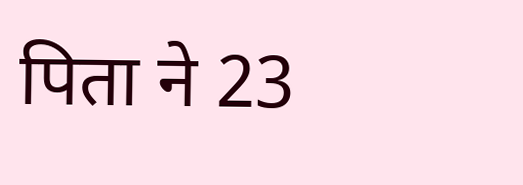पिता ने 23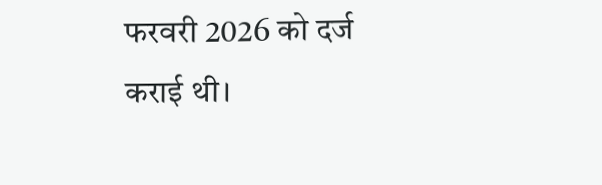फरवरी 2026 को दर्ज कराई थी।